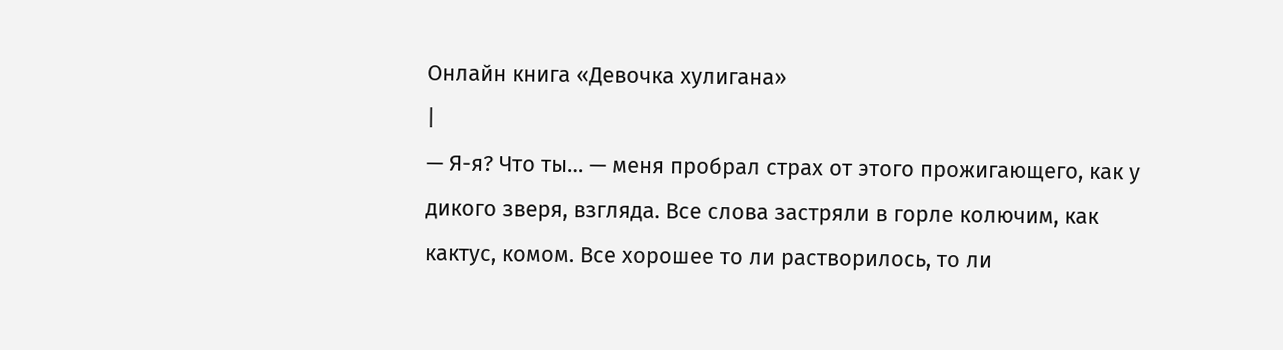Онлайн книга «Девочка хулигана»
|
— Я-я? Что ты… — меня пробрал страх от этого прожигающего, как у дикого зверя, взгляда. Все слова застряли в горле колючим, как кактус, комом. Все хорошее то ли растворилось, то ли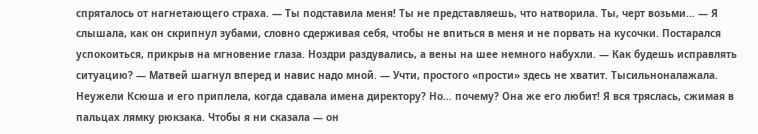спряталось от нагнетающего страха. — Ты подставила меня! Ты не представляешь, что натворила. Ты, черт возьми… — Я слышала, как он скрипнул зубами, словно сдерживая себя, чтобы не впиться в меня и не порвать на кусочки. Постарался успокоиться, прикрыв на мгновение глаза. Ноздри раздувались, а вены на шее немного набухли. — Как будешь исправлять ситуацию? — Матвей шагнул вперед и навис надо мной. — Учти, простого «прости» здесь не хватит. Тысильноналажала. Неужели Ксюша и его приплела, когда сдавала имена директору? Но… почему? Она же его любит! Я вся тряслась, сжимая в пальцах лямку рюкзака. Чтобы я ни сказала — он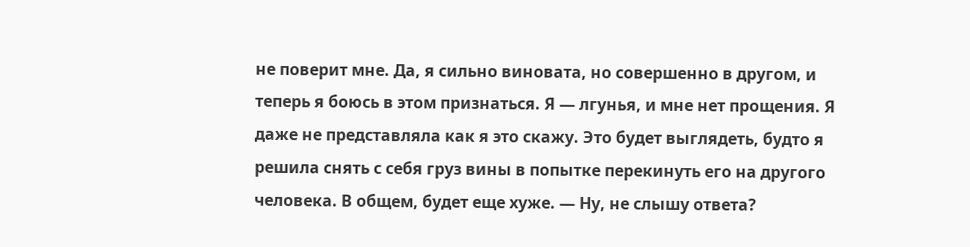не поверит мне. Да, я сильно виновата, но совершенно в другом, и теперь я боюсь в этом признаться. Я — лгунья, и мне нет прощения. Я даже не представляла как я это скажу. Это будет выглядеть, будто я решила снять с себя груз вины в попытке перекинуть его на другого человека. В общем, будет еще хуже. — Ну, не слышу ответа?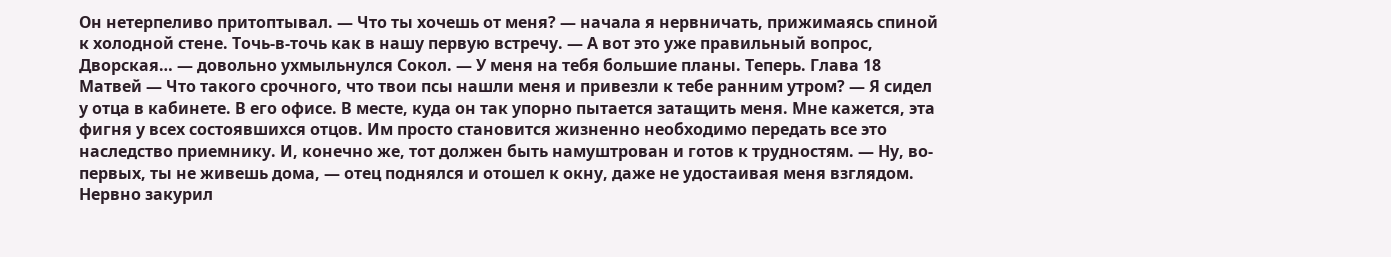Он нетерпеливо притоптывал. — Что ты хочешь от меня? — начала я нервничать, прижимаясь спиной к холодной стене. Точь-в-точь как в нашу первую встречу. — А вот это уже правильный вопрос, Дворская… — довольно ухмыльнулся Сокол. — У меня на тебя большие планы. Теперь. Глава 18 Матвей — Что такого срочного, что твои псы нашли меня и привезли к тебе ранним утром? — Я сидел у отца в кабинете. В его офисе. В месте, куда он так упорно пытается затащить меня. Мне кажется, эта фигня у всех состоявшихся отцов. Им просто становится жизненно необходимо передать все это наследство приемнику. И, конечно же, тот должен быть намуштрован и готов к трудностям. — Ну, во-первых, ты не живешь дома, — отец поднялся и отошел к окну, даже не удостаивая меня взглядом. Нервно закурил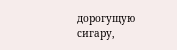дорогущую сигару,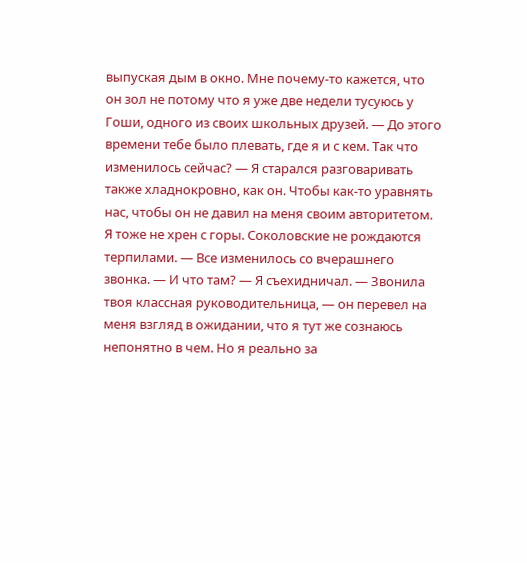выпуская дым в окно. Мне почему-то кажется, что он зол не потому что я уже две недели тусуюсь у Гоши, одного из своих школьных друзей. — До этого времени тебе было плевать, где я и с кем. Так что изменилось сейчас? — Я старался разговаривать также хладнокровно, как он. Чтобы как-то уравнять нас, чтобы он не давил на меня своим авторитетом. Я тоже не хрен с горы. Соколовские не рождаются терпилами. — Все изменилось со вчерашнего звонка. — И что там? — Я съехидничал. — Звонила твоя классная руководительница, — он перевел на меня взгляд в ожидании, что я тут же сознаюсь непонятно в чем. Но я реально за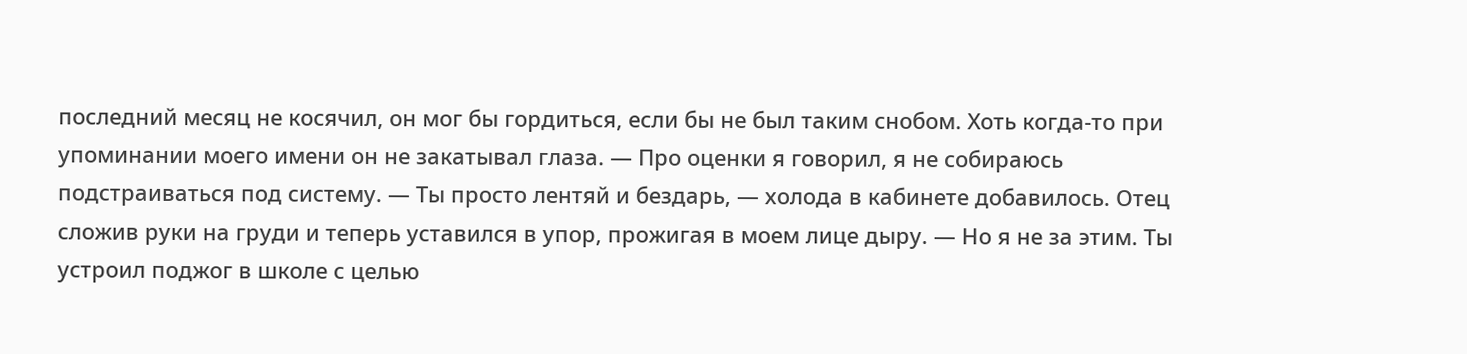последний месяц не косячил, он мог бы гордиться, если бы не был таким снобом. Хоть когда-то при упоминании моего имени он не закатывал глаза. — Про оценки я говорил, я не собираюсь подстраиваться под систему. — Ты просто лентяй и бездарь, — холода в кабинете добавилось. Отец сложив руки на груди и теперь уставился в упор, прожигая в моем лице дыру. — Но я не за этим. Ты устроил поджог в школе с целью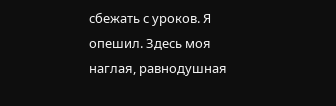сбежать с уроков. Я опешил. Здесь моя наглая, равнодушная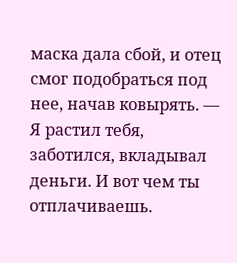маска дала сбой, и отец смог подобраться под нее, начав ковырять. — Я растил тебя, заботился, вкладывал деньги. И вот чем ты отплачиваешь.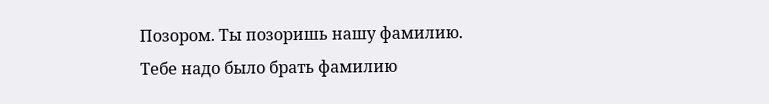Позором. Ты позоришь нашу фамилию. Тебе надо было брать фамилию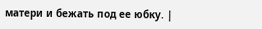матери и бежать под ее юбку. |